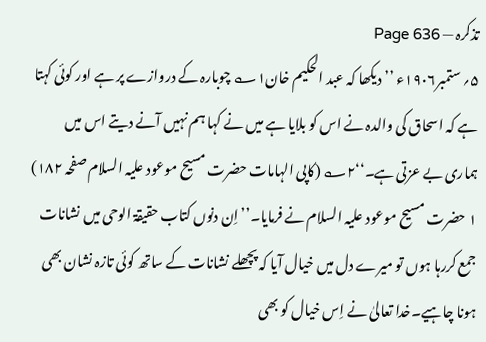تذکرہ — Page 636
۵؍ ستمبر۱۹۰۶ء ’’ دیکھا کہ عبد الحکیم خان۱؎ چوبارہ کے دروازے پر ہے اور کوئی کہتا ہے کہ اسحاق کی والدہ نے اس کو بلایا ہے میں نے کہا ہم نہیں آنے دیتے اس میں ہماری بے عزتی ہے۔‘‘۲؎ (کاپی الہامات حضرت مسیح موعود علیہ السلام صفحہ ۱۸۲) ۱ حضرت مسیح موعود علیہ السلام نے فرمایا۔’’اِن دنوں کتاب حقیقۃ الوحی میں نشانات جمع کررہا ہوں تو میرے دل میں خیال آیا کہ پچھلے نشانات کے ساتھ کوئی تازہ نشان بھی ہونا چاہیے۔خدا تعالیٰ نے اِس خیال کو بھی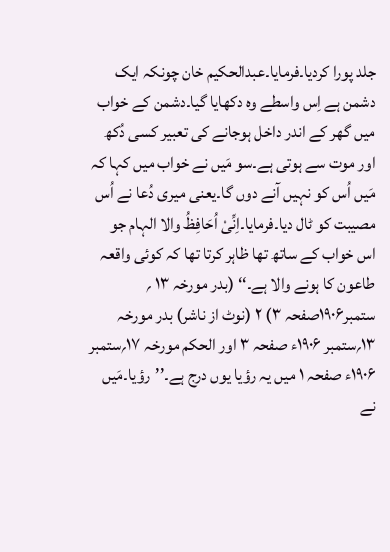جلد پورا کردیا۔فرمایا۔عبدالحکیم خان چونکہ ایک دشمن ہے اِس واسطے وہ دکھایا گیا۔دشمن کے خواب میں گھر کے اندر داخل ہوجانے کی تعبیر کسی دُکھ اور موت سے ہوتی ہے۔سو مَیں نے خواب میں کہا کہ مَیں اُس کو نہیں آنے دوں گا۔یعنی میری دُعا نے اُس مصیبت کو ٹال دیا۔فرمایا۔اِنِّیْ اُحَافِظُ والا الہام جو اس خواب کے ساتھ تھا ظاہر کرتا تھا کہ کوئی واقعہ طاعون کا ہونے والا ہے۔‘‘ (بدر مورخہ ۱۳ ؍ ستمبر۱۹۰۶صفحہ ۳) ۲ (نوٹ از ناشر) بدر مورخہ ۱۳؍ستمبر ۱۹۰۶ء صفحہ ۳ اور الحکم مورخہ ۱۷؍ستمبر ۱۹۰۶ء صفحہ ۱ میں یہ رؤیا یوں درج ہے۔’’رؤیا۔مَیں نے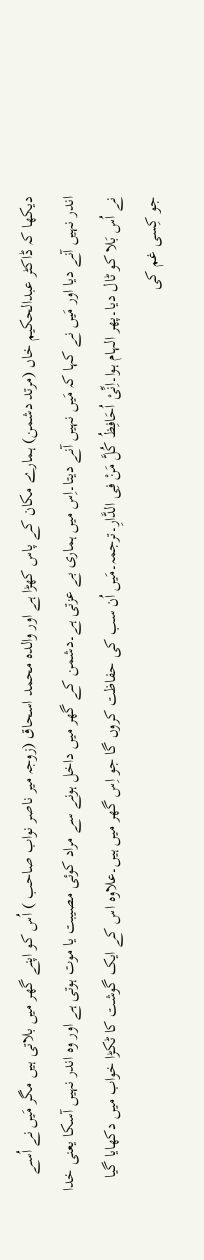دیکھا کہ ڈاکٹر عبدالحکیم خاں (مرتد دشمن) ہمارے مکان کے پاس کھڑا ہے اور والدہ محمد اسحاق (زوجہ میر ناصر نواب صاحب ) اُس کو اپنے گھر میں بلاتی ہیں مگر مَیں نے اُسے اندر نہیں آنے دیا اور مَیں نے کہا کہ مَیں نہیں آنے دیتا۔اِس میں ہماری بے عزتی ہے۔دشمن کے گھر میں داخل ہونے سے مراد کوئی مصیبت یا موت ہوتی ہے اور وہ اندر نہیں آسکا یعنی خدا نے اُس بَلا کو ٹال دیا۔پھر الہام ہوا۔اِنِّیْ اُحَافِظُ کُلَّ مَنْ فِی الدَّارِ۔ترجمہ۔مَیں اُن سب کی حفاظت کروں گا جو اِس گھر میں ہیں۔علاوہ اس کے ایک گوشت کا ٹکڑا خواب میں دکھایا گیا جو کِسی غم کی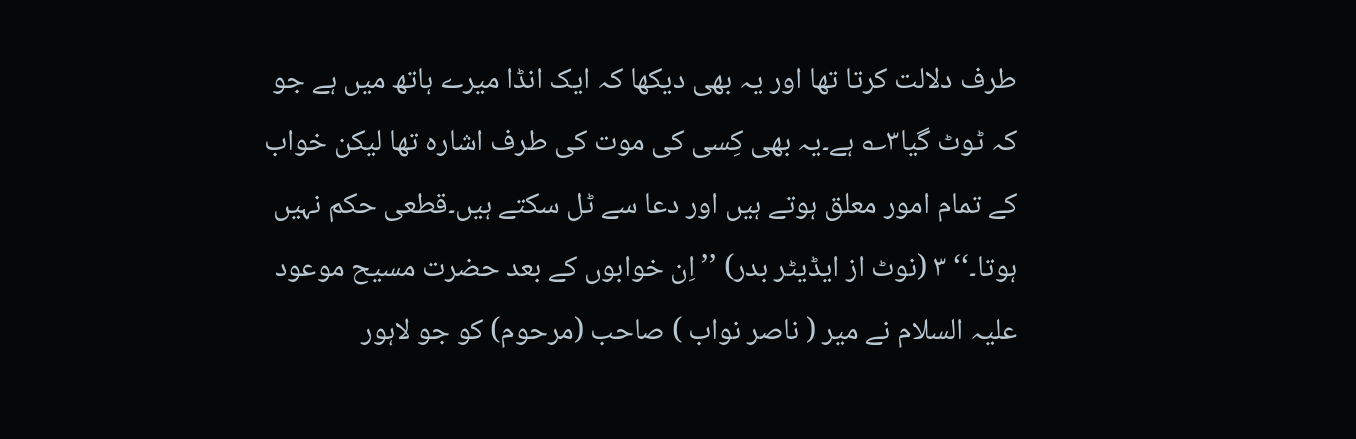طرف دلالت کرتا تھا اور یہ بھی دیکھا کہ ایک انڈا میرے ہاتھ میں ہے جو کہ ٹوٹ گیا۳؎ ہے۔یہ بھی کِسی کی موت کی طرف اشارہ تھا لیکن خواب کے تمام امور معلق ہوتے ہیں اور دعا سے ٹل سکتے ہیں۔قطعی حکم نہیں ہوتا۔‘‘ ۳ (نوٹ از ایڈیٹر بدر) ’’اِن خوابوں کے بعد حضرت مسیح موعود علیہ السلام نے میر ( ناصر نواب ) صاحب (مرحوم) کو جو لاہور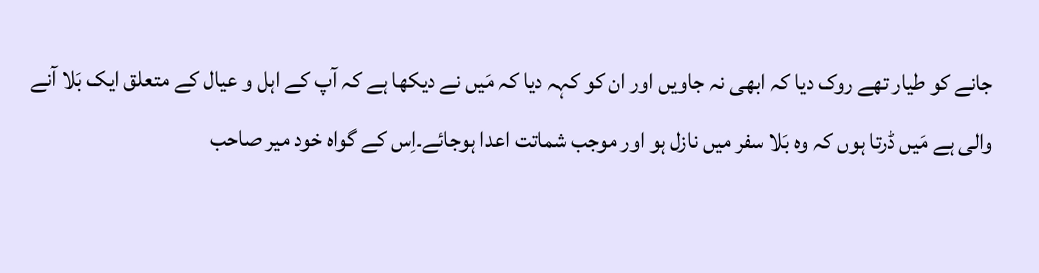جانے کو طیار تھے روک دیا کہ ابھی نہ جاویں اور ان کو کہہ دیا کہ مَیں نے دیکھا ہے کہ آپ کے اہل و عیال کے متعلق ایک بَلا آنے والی ہے مَیں ڈرتا ہوں کہ وہ بَلا سفر میں نازل ہو اور موجب شماتت اعدا ہوجائے۔اِس کے گواہ خود میر صاحب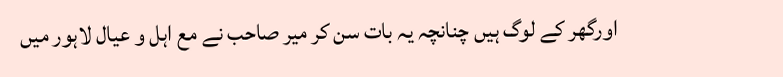اورگھر کے لوگ ہیں چنانچہ یہ بات سن کر میر صاحب نے مع اہل و عیال لاہور میں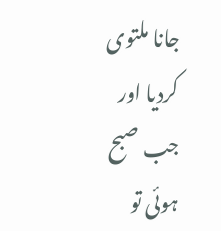جانا ملتوی کردیا اور جب صبح ہوئی تو